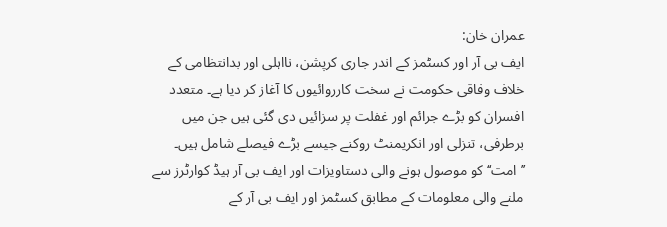عمران خان:
ایف بی آر اور کسٹمز کے اندر جاری کرپشن، نااہلی اور بدانتظامی کے خلاف وفاقی حکومت نے سخت کارروائیوں کا آغاز کر دیا ہے۔ متعدد افسران کو بڑے جرائم اور غفلت پر سزائیں دی گئی ہیں جن میں برطرفی، تنزلی اور انکریمنٹ روکنے جیسے بڑے فیصلے شامل ہیں۔
’’امت‘‘ کو موصول ہونے والی دستاویزات اور ایف بی آر ہیڈ کوارٹرز سے ملنے والی معلومات کے مطابق کسٹمز اور ایف بی آر کے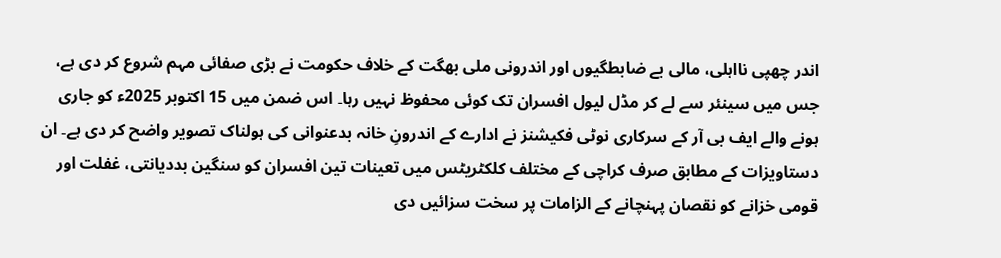اندر چھپی نااہلی، مالی بے ضابطگیوں اور اندرونی ملی بھگت کے خلاف حکومت نے بڑی صفائی مہم شروع کر دی ہے، جس میں سینئر سے لے کر مڈل لیول افسران تک کوئی محفوظ نہیں رہا۔ اس ضمن میں 15 اکتوبر 2025ء کو جاری ہونے والے ایف بی آر کے سرکاری نوٹی فکیشنز نے ادارے کے اندرونِ خانہ بدعنوانی کی ہولناک تصویر واضح کر دی ہے۔ ان دستاویزات کے مطابق صرف کراچی کے مختلف کلکٹریٹس میں تعینات تین افسران کو سنگین بددیانتی، غفلت اور قومی خزانے کو نقصان پہنچانے کے الزامات پر سخت سزائیں دی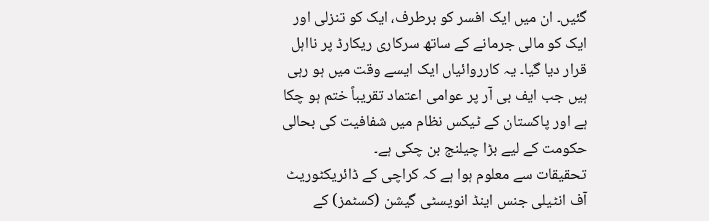گئیں۔ ان میں ایک افسر کو برطرف، ایک کو تنزلی اور ایک کو مالی جرمانے کے ساتھ سرکاری ریکارڈ پر نااہل قرار دیا گیا۔ یہ کارروائیاں ایک ایسے وقت میں ہو رہی ہیں جب ایف بی آر پر عوامی اعتماد تقریباً ختم ہو چکا ہے اور پاکستان کے ٹیکس نظام میں شفافیت کی بحالی حکومت کے لیے بڑا چیلنج بن چکی ہے۔
تحقیقات سے معلوم ہوا ہے کہ کراچی کے ڈائریکٹوریٹ آف انٹیلی جنس اینڈ انویسٹی گیشن (کسٹمز) کے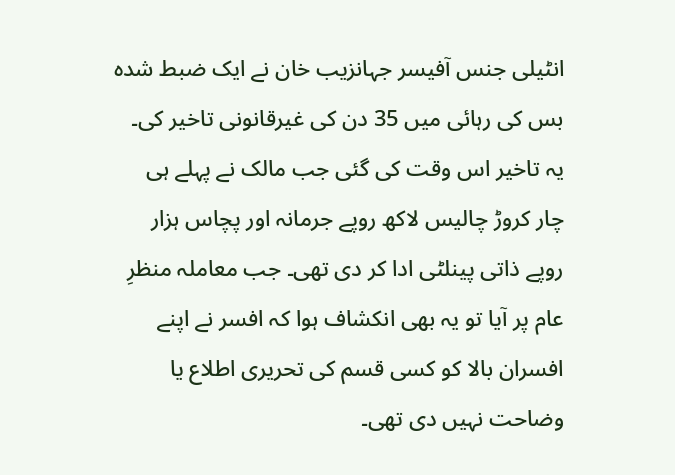انٹیلی جنس آفیسر جہانزیب خان نے ایک ضبط شدہ بس کی رہائی میں 35 دن کی غیرقانونی تاخیر کی۔ یہ تاخیر اس وقت کی گئی جب مالک نے پہلے ہی چار کروڑ چالیس لاکھ روپے جرمانہ اور پچاس ہزار روپے ذاتی پینلٹی ادا کر دی تھی۔ جب معاملہ منظرِ عام پر آیا تو یہ بھی انکشاف ہوا کہ افسر نے اپنے افسران بالا کو کسی قسم کی تحریری اطلاع یا وضاحت نہیں دی تھی۔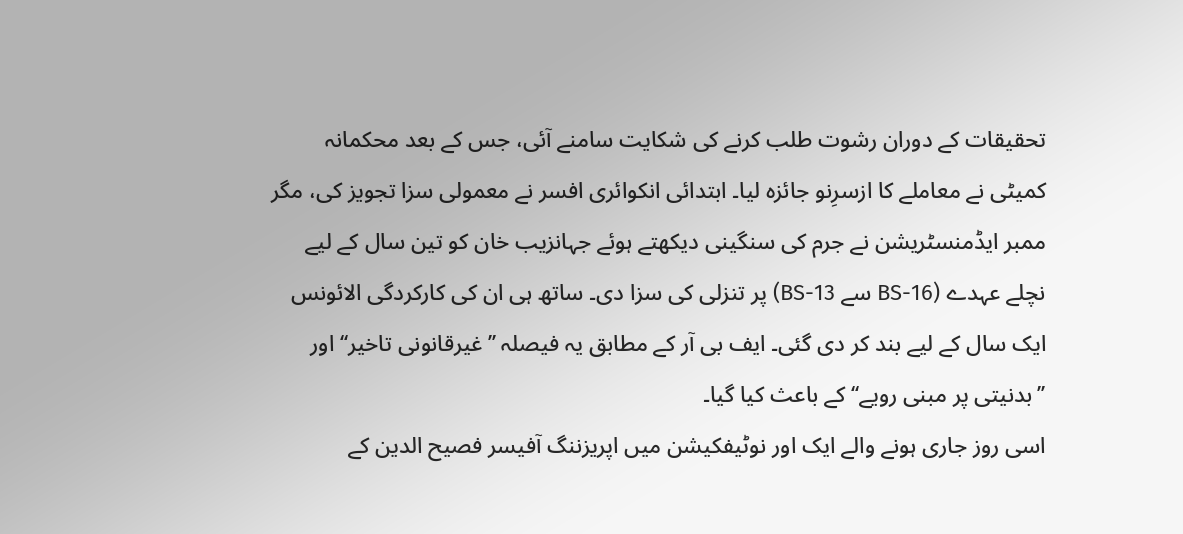تحقیقات کے دوران رشوت طلب کرنے کی شکایت سامنے آئی، جس کے بعد محکمانہ کمیٹی نے معاملے کا ازسرِنو جائزہ لیا۔ ابتدائی انکوائری افسر نے معمولی سزا تجویز کی، مگر ممبر ایڈمنسٹریشن نے جرم کی سنگینی دیکھتے ہوئے جہانزیب خان کو تین سال کے لیے نچلے عہدے (BS-16 سے BS-13) پر تنزلی کی سزا دی۔ ساتھ ہی ان کی کارکردگی الائونس ایک سال کے لیے بند کر دی گئی۔ ایف بی آر کے مطابق یہ فیصلہ ’’غیرقانونی تاخیر‘‘ اور ’’بدنیتی پر مبنی رویے‘‘ کے باعث کیا گیا۔
اسی روز جاری ہونے والے ایک اور نوٹیفکیشن میں اپریزننگ آفیسر فصیح الدین کے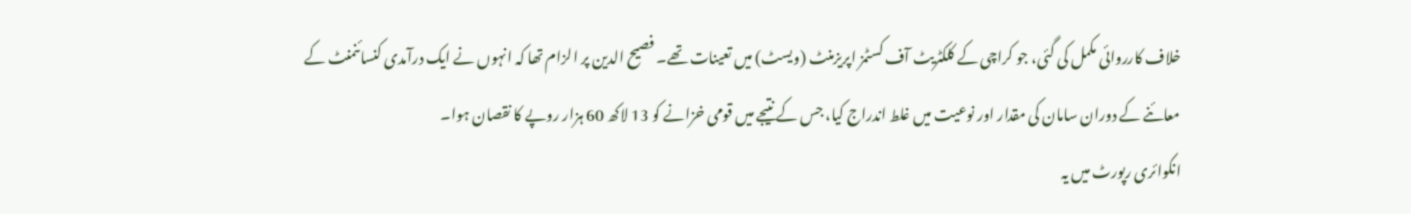خلاف کارروائی مکمل کی گئی، جو کراچی کے کلکٹریٹ آف کسٹمز اپریزمنٹ (ویسٹ) میں تعینات تھے۔ فصیح الدین پر الزام تھا کہ انہوں نے ایک درآمدی کنسائنمنٹ کے معائنے کے دوران سامان کی مقدار اور نوعیت میں غلط اندراج کیا، جس کے نتیجے میں قومی خزانے کو 13 لاکھ 60 ہزار روپے کا نقصان ہوا۔
انکوائری رپورٹ میں یہ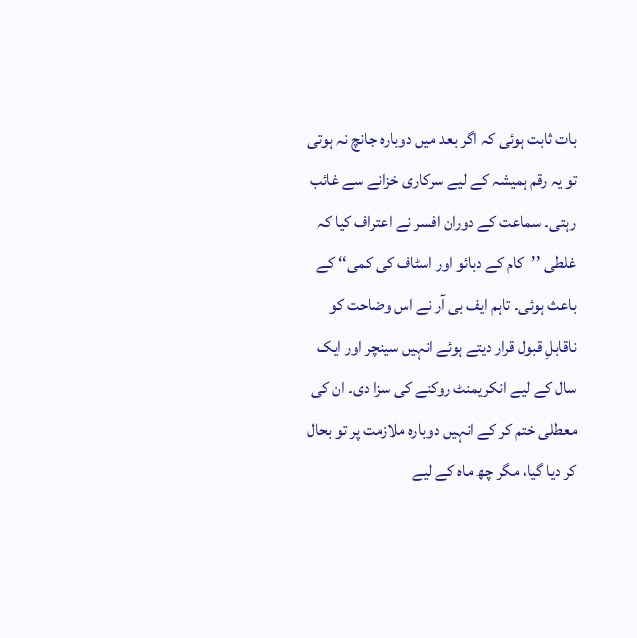بات ثابت ہوئی کہ اگر بعد میں دوبارہ جانچ نہ ہوتی تو یہ رقم ہمیشہ کے لیے سرکاری خزانے سے غائب رہتی۔ سماعت کے دوران افسر نے اعتراف کیا کہ غلطی ’’کام کے دبائو اور اسٹاف کی کمی‘‘ کے باعث ہوئی۔ تاہم ایف بی آر نے اس وضاحت کو ناقابلِ قبول قرار دیتے ہوئے انہیں سینچر اور ایک سال کے لیے انکریمنٹ روکنے کی سزا دی۔ ان کی معطلی ختم کر کے انہیں دوبارہ ملازمت پر تو بحال کر دیا گیا، مگر چھ ماہ کے لیے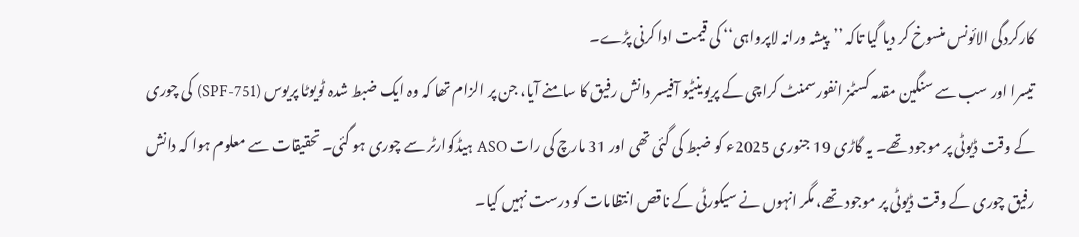کارکردگی الائونس منسوخ کر دیا گیا تاکہ ’’پیشہ ورانہ لاپرواہی‘‘ کی قیمت ادا کرنی پڑے۔
تیسرا اور سب سے سنگین مقدمہ کسٹمز انفورسمنٹ کراچی کے پریوینٹیو آفیسر دانش رفیق کا سامنے آیا، جن پر الزام تھا کہ وہ ایک ضبط شدہ ٹویوٹا پریوس (SPF-751) کی چوری کے وقت ڈیوٹی پر موجود تھے۔ یہ گاڑی 19 جنوری 2025ء کو ضبط کی گئی تھی اور 31 مارچ کی رات ASO ہیڈکوارٹر سے چوری ہو گئی۔ تحقیقات سے معلوم ہوا کہ دانش رفیق چوری کے وقت ڈیوٹی پر موجود تھے، مگر انہوں نے سیکورٹی کے ناقص انتظامات کو درست نہیں کیا۔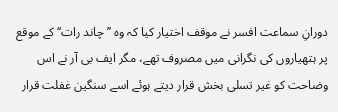دورانِ سماعت افسر نے موقف اختیار کیا کہ وہ ’’چاند رات‘‘ کے موقع پر ہتھیاروں کی نگرانی میں مصروف تھے، مگر ایف بی آر نے اس وضاحت کو غیر تسلی بخش قرار دیتے ہوئے اسے سنگین غفلت قرار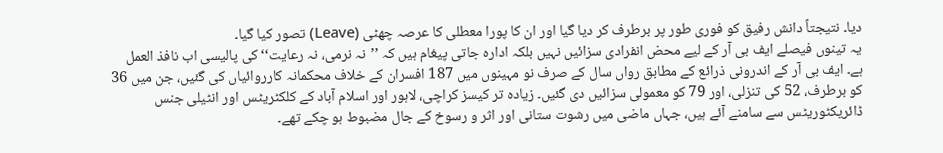دیا۔ نتیجتاً دانش رفیق کو فوری طور پر برطرف کر دیا گیا اور ان کا پورا معطلی کا عرصہ چھٹی (Leave) تصور کیا گیا۔
یہ تینوں فیصلے ایف بی آر کے لیے محض انفرادی سزائیں نہیں بلکہ ادارہ جاتی پیغام ہیں کہ ’’نہ نرمی، نہ رعایت‘‘ کی پالیسی اب نافذ العمل ہے۔ ایف بی آر کے اندرونی ذرائع کے مطابق رواں سال کے صرف نو مہینوں میں 187 افسران کے خلاف محکمانہ کارروائیاں کی گئیں، جن میں 36 کو برطرف، 52 کی تنزلی، اور 79 کو معمولی سزائیں دی گئیں۔ زیادہ تر کیسز کراچی، لاہور اور اسلام آباد کے کلکٹریٹس اور انٹیلی جنس ڈائریکٹوریٹس سے سامنے آئے ہیں، جہاں ماضی میں رشوت ستانی اور اثر و رسوخ کے جال مضبوط ہو چکے تھے۔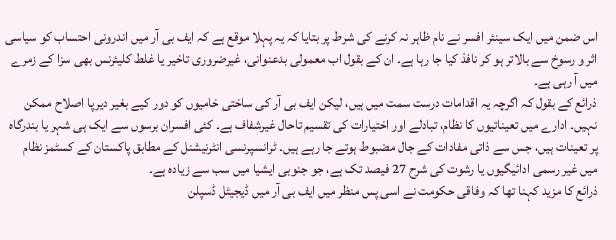اس ضمن میں ایک سینئر افسر نے نام ظاہر نہ کرنے کی شرط پر بتایا کہ یہ پہلا موقع ہے کہ ایف بی آر میں اندرونی احتساب کو سیاسی اثر و رسوخ سے بالاتر ہو کر نافذ کیا جا رہا ہے۔ ان کے بقول اب معمولی بدعنوانی، غیرضروری تاخیر یا غلط کلیئرنس بھی سزا کے زمرے میں آ رہی ہے۔
ذرائع کے بقول کہ اگرچہ یہ اقدامات درست سمت میں ہیں، لیکن ایف بی آر کی ساختی خامیوں کو دور کیے بغیر دیرپا اصلاح ممکن نہیں۔ ادارے میں تعیناتیوں کا نظام، تبادلے اور اختیارات کی تقسیم تاحال غیرشفاف ہے۔ کئی افسران برسوں سے ایک ہی شہر یا بندرگاہ پر تعینات ہیں، جس سے ذاتی مفادات کے جال مضبوط ہوتے جا رہے ہیں۔ ٹرانسپرنسی انٹرنیشنل کے مطابق پاکستان کے کسٹمز نظام میں غیر رسمی ادائیگیوں یا رشوت کی شرح 27 فیصد تک ہے، جو جنوبی ایشیا میں سب سے زیادہ ہے۔
ذرائع کا مزید کہنا تھا کہ وفاقی حکومت نے اسی پس منظر میں ایف بی آر میں ڈیجیٹل ڈسپلن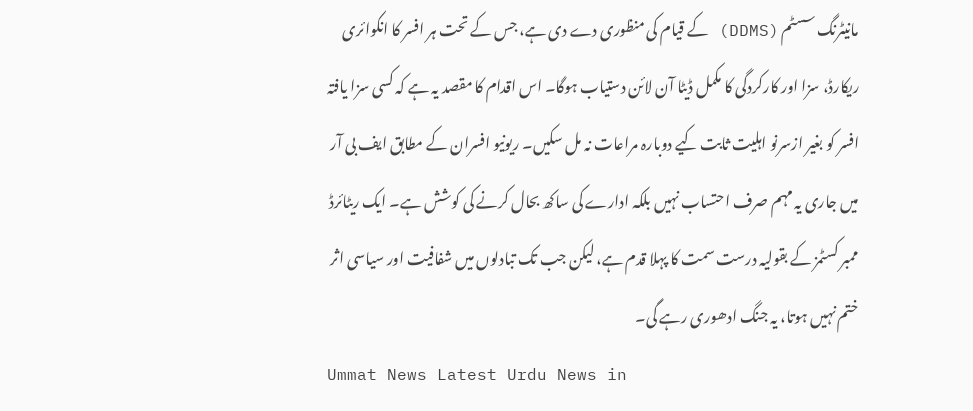مانیٹرنگ سسٹم (DDMS) کے قیام کی منظوری دے دی ہے، جس کے تحت ہر افسر کا انکوائری ریکارڈ، سزا اور کارکردگی کا مکمل ڈیٹا آن لائن دستیاب ہوگا۔ اس اقدام کا مقصد یہ ہے کہ کسی سزا یافتہ افسر کو بغیر ازسرنو اہلیت ثابت کیے دوبارہ مراعات نہ مل سکیں۔ ریونیو افسران کے مطابق ایف بی آر میں جاری یہ مہم صرف احتساب نہیں بلکہ ادارے کی ساکھ بحال کرنے کی کوشش ہے۔ ایک ریٹائرڈ ممبر کسٹمز کے بقولیہ درست سمت کا پہلا قدم ہے، لیکن جب تک تبادلوں میں شفافیت اور سیاسی اثر ختم نہیں ہوتا، یہ جنگ ادھوری رہے گی۔
Ummat News Latest Urdu News in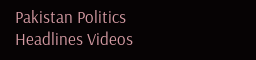Pakistan Politics Headlines Videos